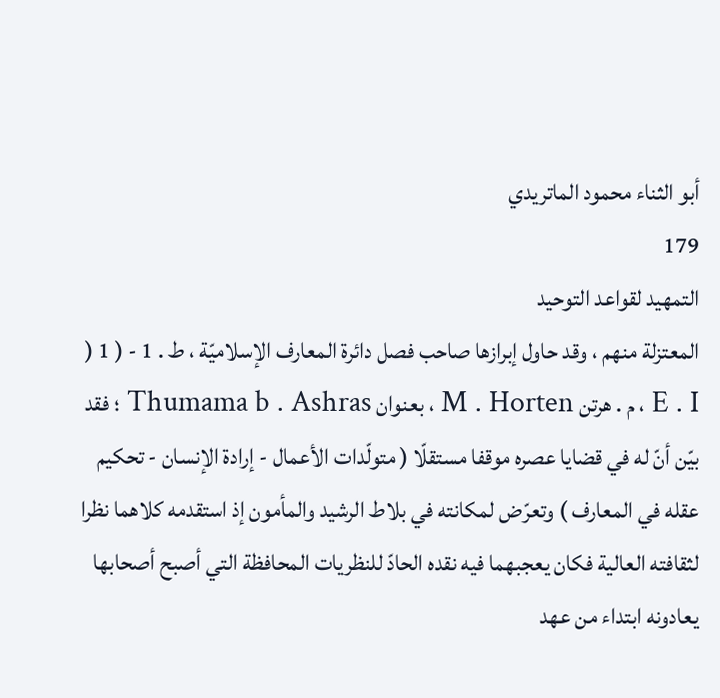أبو الثناء محمود الماتريدي
179
التمهيد لقواعد التوحيد
المعتزلة منهم ، وقد حاول إبرازها صاحب فصل دائرة المعارف الإسلاميّة ، ط . 1 - ( 1 ( E . I ، م . هرتن M . Horten ، بعنوان Thumama b . Ashras ؛ فقد بيّن أنّ له في قضايا عصره موقفا مستقلّا ( متولّدات الأعمال - إرادة الإنسان - تحكيم عقله في المعارف ) وتعرّض لمكانته في بلاط الرشيد والمأمون إذ استقدمه كلاهما نظرا لثقافته العالية فكان يعجبهما فيه نقده الحادّ للنظريات المحافظة التي أصبح أصحابها يعادونه ابتداء من عهد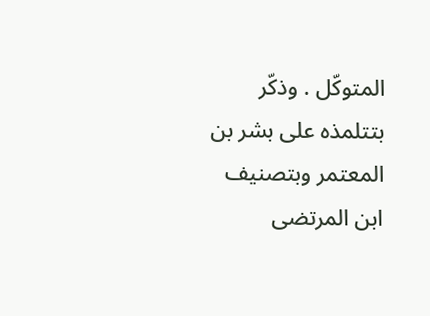المتوكّل . وذكّر بتتلمذه على بشر بن المعتمر وبتصنيف ابن المرتضى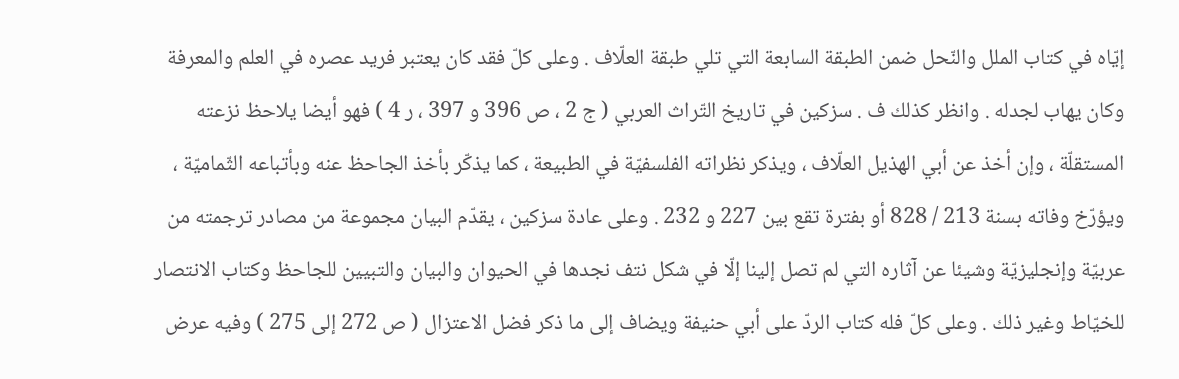إيّاه في كتاب الملل والنّحل ضمن الطبقة السابعة التي تلي طبقة العلّاف . وعلى كلّ فقد كان يعتبر فريد عصره في العلم والمعرفة وكان يهاب لجدله . وانظر كذلك ف . سزكين في تاريخ التّراث العربي ( ج 2 ، ص 396 و 397 ، ر 4 ) فهو أيضا يلاحظ نزعته المستقلّة ، وإن أخذ عن أبي الهذيل العلّاف ، ويذكر نظراته الفلسفيّة في الطبيعة ، كما يذكّر بأخذ الجاحظ عنه وبأتباعه الثّماميّة ، ويؤرّخ وفاته بسنة 213 / 828 أو بفترة تقع بين 227 و 232 . وعلى عادة سزكين ، يقدّم البيان مجموعة من مصادر ترجمته من عربيّة وإنجليزيّة وشيئا عن آثاره التي لم تصل إلينا إلّا في شكل نتف نجدها في الحيوان والبيان والتبيين للجاحظ وكتاب الانتصار للخيّاط وغير ذلك . وعلى كلّ فله كتاب الردّ على أبي حنيفة ويضاف إلى ما ذكر فضل الاعتزال ( ص 272 إلى 275 ) وفيه عرض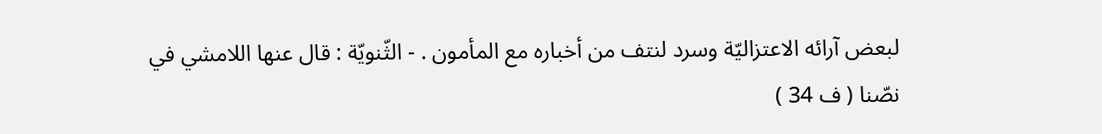لبعض آرائه الاعتزاليّة وسرد لنتف من أخباره مع المأمون . - الثّنويّة : قال عنها اللامشي في نصّنا ( ف 34 )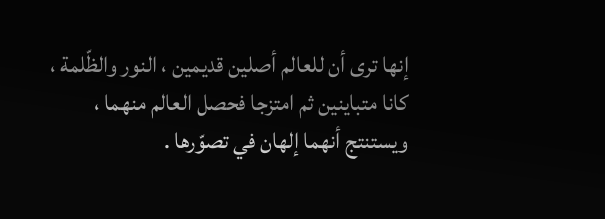إنها ترى أن للعالم أصلين قديمين ، النور والظّلمة ، كانا متباينين ثم امتزجا فحصل العالم منهما ، ويستنتج أنهما إلهان في تصوّرها .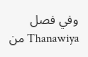وفي فصل Thanawiya من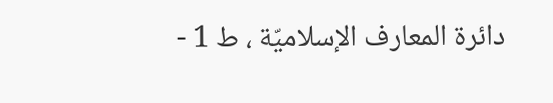دائرة المعارف الإسلاميّة ، ط 1 -